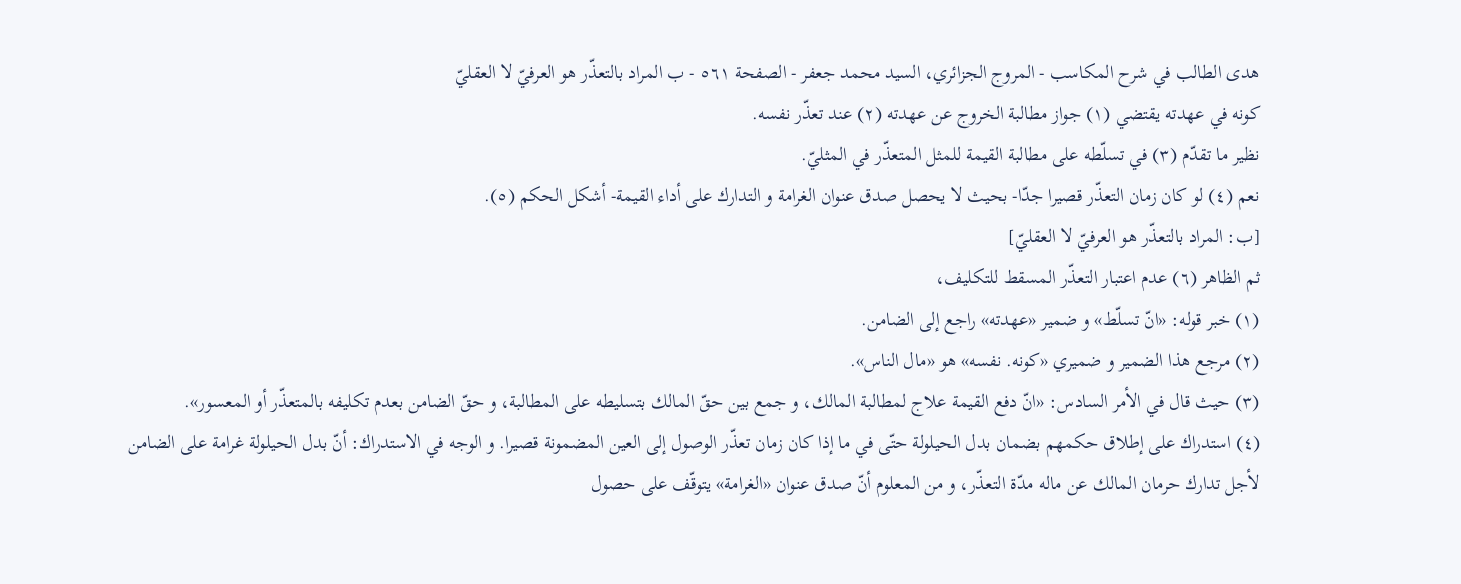هدى الطالب في شرح المكاسب - المروج الجزائري، السيد محمد جعفر - الصفحة ٥٦١ - ب المراد بالتعذّر هو العرفيّ لا العقليّ
كونه في عهدته يقتضي (١) جواز مطالبة الخروج عن عهدته (٢) عند تعذّر نفسه.
نظير ما تقدّم (٣) في تسلّطه على مطالبة القيمة للمثل المتعذّر في المثليّ.
نعم (٤) لو كان زمان التعذّر قصيرا جدّا- بحيث لا يحصل صدق عنوان الغرامة و التدارك على أداء القيمة- أشكل الحكم (٥).
[ب: المراد بالتعذّر هو العرفيّ لا العقليّ]
ثم الظاهر (٦) عدم اعتبار التعذّر المسقط للتكليف،
(١) خبر قوله: «انّ تسلّط» و ضمير «عهدته» راجع إلى الضامن.
(٢) مرجع هذا الضمير و ضميري «كونه. نفسه» هو «مال الناس».
(٣) حيث قال في الأمر السادس: «انّ دفع القيمة علاج لمطالبة المالك، و جمع بين حقّ المالك بتسليطه على المطالبة، و حقّ الضامن بعدم تكليفه بالمتعذّر أو المعسور».
(٤) استدراك على إطلاق حكمهم بضمان بدل الحيلولة حتّى في ما إذا كان زمان تعذّر الوصول إلى العين المضمونة قصيرا. و الوجه في الاستدراك: أنّ بدل الحيلولة غرامة على الضامن لأجل تدارك حرمان المالك عن ماله مدّة التعذّر، و من المعلوم أنّ صدق عنوان «الغرامة» يتوقّف على حصول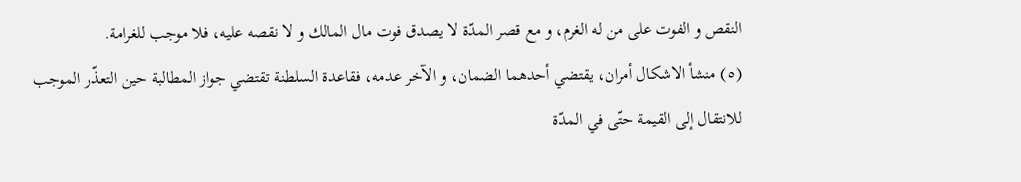النقص و الفوت على من له الغرم، و مع قصر المدّة لا يصدق فوت مال المالك و لا نقصه عليه، فلا موجب للغرامة.
(٥) منشأ الاشكال أمران، يقتضي أحدهما الضمان، و الآخر عدمه، فقاعدة السلطنة تقتضي جواز المطالبة حين التعذّر الموجب للانتقال إلى القيمة حتّى في المدّة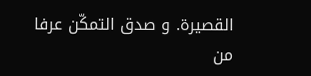القصيرة. و صدق التمكّن عرفا من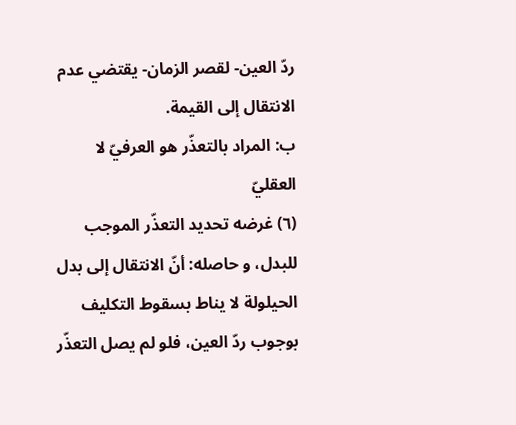ردّ العين- لقصر الزمان- يقتضي عدم الانتقال إلى القيمة.
ب: المراد بالتعذّر هو العرفيّ لا العقليّ
(٦) غرضه تحديد التعذّر الموجب للبدل، و حاصله: أنّ الانتقال إلى بدل الحيلولة لا يناط بسقوط التكليف بوجوب ردّ العين، فلو لم يصل التعذّر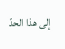إلى هذا الحدّ